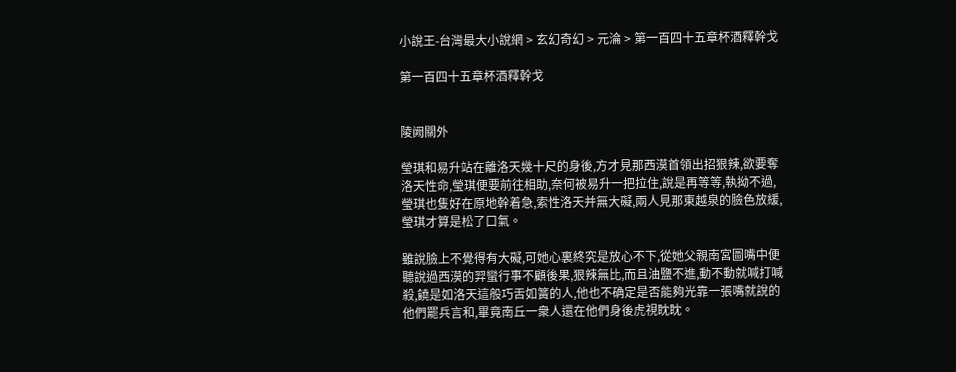小說王-台灣最大小說網 > 玄幻奇幻 > 元淪 > 第一百四十五章杯酒釋幹戈

第一百四十五章杯酒釋幹戈


陵阙關外

瑩琪和易升站在離洛天幾十尺的身後,方才見那西漠首領出招狠辣,欲要奪洛天性命,瑩琪便要前往相助,奈何被易升一把拉住,說是再等等,執拗不過,瑩琪也隻好在原地幹着急,索性洛天并無大礙,兩人見那東越泉的臉色放緩,瑩琪才算是松了口氣。

雖說臉上不覺得有大礙,可她心裏終究是放心不下,從她父親南宮圖嘴中便聽說過西漠的羿蠻行事不顧後果,狠辣無比,而且油鹽不進,動不動就喊打喊殺,饒是如洛天這般巧舌如簧的人,他也不确定是否能夠光靠一張嘴就說的他們罷兵言和,畢竟南丘一衆人還在他們身後虎視眈眈。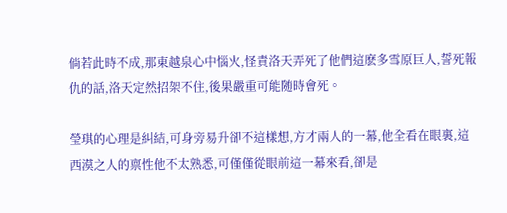倘若此時不成,那東越泉心中惱火,怪責洛天弄死了他們這麽多雪原巨人,誓死報仇的話,洛天定然招架不住,後果嚴重可能随時會死。

瑩琪的心理是糾結,可身旁易升卻不這樣想,方才兩人的一幕,他全看在眼裏,這西漠之人的禀性他不太熟悉,可僅僅從眼前這一幕來看,卻是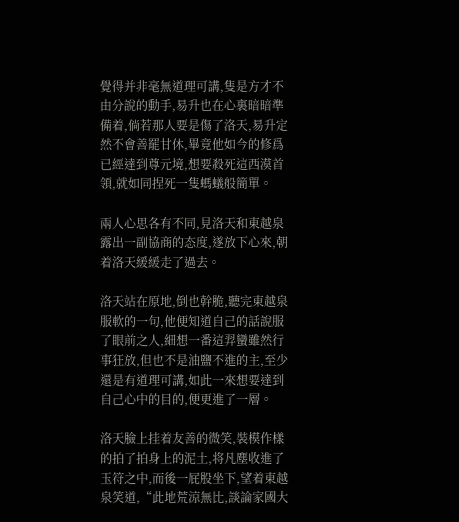覺得并非毫無道理可講,隻是方才不由分說的動手,易升也在心裏暗暗準備着,倘若那人要是傷了洛天,易升定然不會善罷甘休,畢竟他如今的修爲已經達到尊元境,想要殺死這西漠首領,就如同捏死一隻螞蟻般簡單。

兩人心思各有不同,見洛天和東越泉露出一副協商的态度,遂放下心來,朝着洛天緩緩走了過去。

洛天站在原地,倒也幹脆,聽完東越泉服軟的一句,他便知道自己的話說服了眼前之人,細想一番這羿蠻雖然行事狂放,但也不是油鹽不進的主,至少還是有道理可講,如此一來想要達到自己心中的目的,便更進了一層。

洛天臉上挂着友善的微笑,裝模作樣的拍了拍身上的泥土,将凡塵收進了玉符之中,而後一屁股坐下,望着東越泉笑道,“此地荒涼無比,談論家國大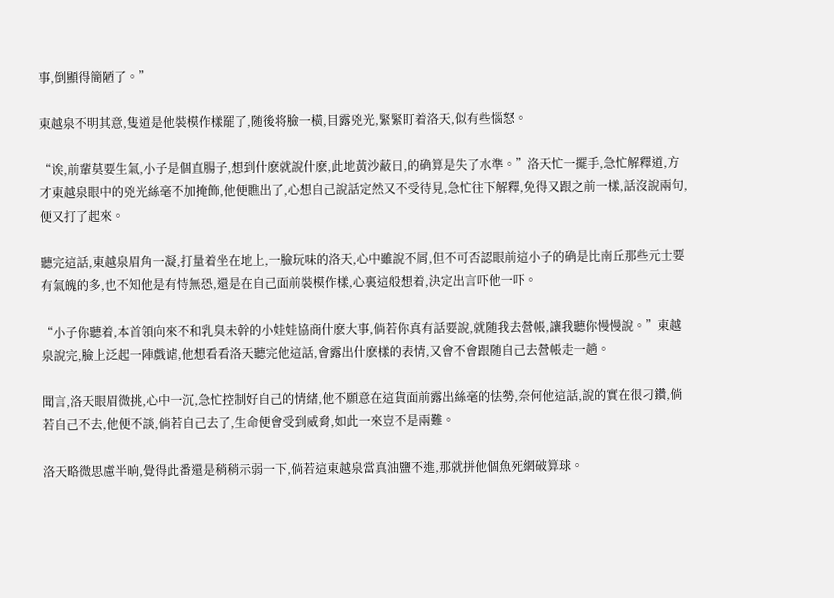事,倒顯得簡陋了。”

東越泉不明其意,隻道是他裝模作樣罷了,随後将臉一橫,目露兇光,緊緊盯着洛天,似有些惱怒。

“诶,前輩莫要生氣,小子是個直腸子,想到什麽就說什麽,此地黃沙蔽日,的确算是失了水準。”洛天忙一擺手,急忙解釋道,方才東越泉眼中的兇光絲毫不加掩飾,他便瞧出了,心想自己說話定然又不受待見,急忙往下解釋,免得又跟之前一樣,話沒說兩句,便又打了起來。

聽完這話,東越泉眉角一凝,打量着坐在地上,一臉玩味的洛天,心中雖說不屑,但不可否認眼前這小子的确是比南丘那些元士要有氣魄的多,也不知他是有恃無恐,還是在自己面前裝模作樣,心裏這般想着,決定出言吓他一吓。

“小子你聽着,本首領向來不和乳臭未幹的小娃娃協商什麽大事,倘若你真有話要說,就随我去營帳,讓我聽你慢慢說。”東越泉說完,臉上泛起一陣戲谑,他想看看洛天聽完他這話,會露出什麽樣的表情,又會不會跟随自己去營帳走一趟。

聞言,洛天眼眉微挑,心中一沉,急忙控制好自己的情緒,他不願意在這貨面前露出絲毫的怯勢,奈何他這話,說的實在很刁鑽,倘若自己不去,他便不談,倘若自己去了,生命便會受到威脅,如此一來豈不是兩難。

洛天略微思慮半晌,覺得此番還是稍稍示弱一下,倘若這東越泉當真油鹽不進,那就拼他個魚死網破算球。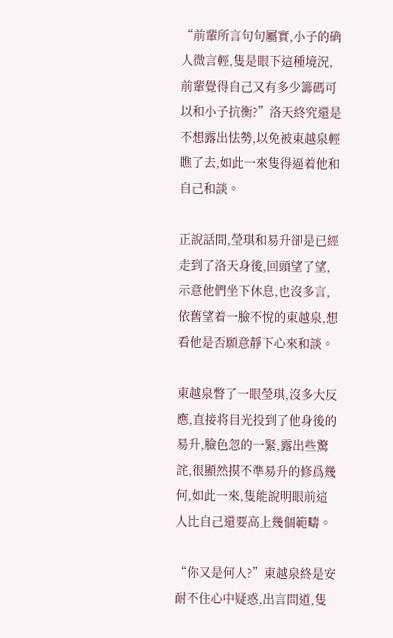“前輩所言句句屬實,小子的确人微言輕,隻是眼下這種境況,前輩覺得自己又有多少籌碼可以和小子抗衡?”洛天終究還是不想露出怯勢,以免被東越泉輕瞧了去,如此一來隻得逼着他和自己和談。

正說話間,瑩琪和易升卻是已經走到了洛天身後,回頭望了望,示意他們坐下休息,也沒多言,依舊望着一臉不悅的東越泉,想看他是否願意靜下心來和談。

東越泉瞥了一眼瑩琪,沒多大反應,直接将目光投到了他身後的易升,臉色忽的一緊,露出些驚詫,很顯然摸不準易升的修爲幾何,如此一來,隻能說明眼前這人比自己還要高上幾個範疇。

“你又是何人?”東越泉終是安耐不住心中疑惑,出言問道,隻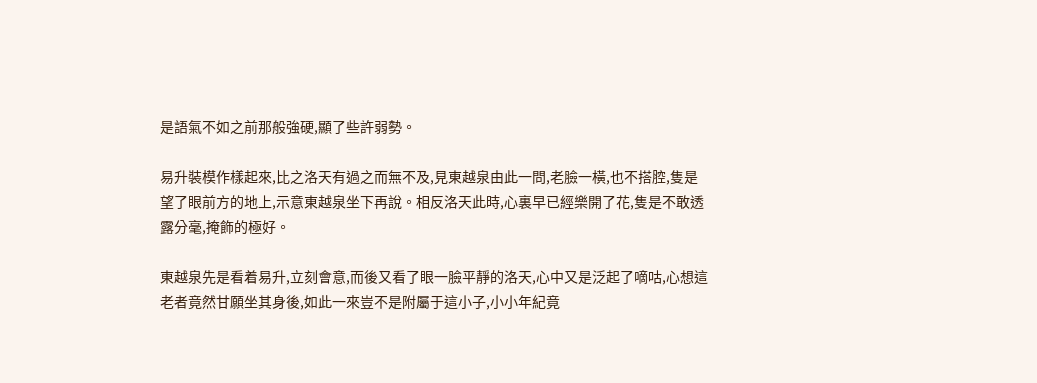是語氣不如之前那般強硬,顯了些許弱勢。

易升裝模作樣起來,比之洛天有過之而無不及,見東越泉由此一問,老臉一橫,也不搭腔,隻是望了眼前方的地上,示意東越泉坐下再說。相反洛天此時,心裏早已經樂開了花,隻是不敢透露分毫,掩飾的極好。

東越泉先是看着易升,立刻會意,而後又看了眼一臉平靜的洛天,心中又是泛起了嘀咕,心想這老者竟然甘願坐其身後,如此一來豈不是附屬于這小子,小小年紀竟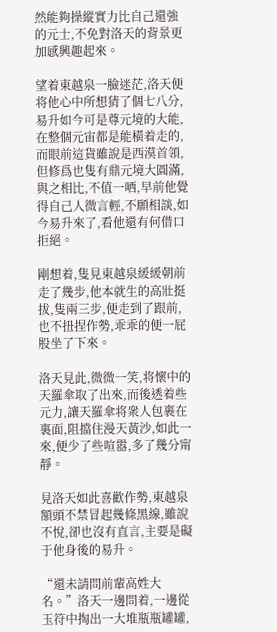然能夠操縱實力比自己還強的元士,不免對洛天的背景更加感興趣起來。

望着東越泉一臉迷茫,洛天便将他心中所想猜了個七八分,易升如今可是尊元境的大能,在整個元宙都是能橫着走的,而眼前這貨雖說是西漠首領,但修爲也隻有鼎元境大圓滿,與之相比,不值一哂,早前他覺得自己人微言輕,不願相談,如今易升來了,看他還有何借口拒絕。

剛想着,隻見東越泉緩緩朝前走了幾步,他本就生的高壯挺拔,隻兩三步,便走到了跟前,也不扭捏作勢,乖乖的便一屁股坐了下來。

洛天見此,微微一笑,将懷中的天羅傘取了出來,而後透着些元力,讓天羅傘将衆人包裹在裏面,阻擋住漫天黃沙,如此一來,便少了些喧嚣,多了幾分甯靜。

見洛天如此喜歡作勢,東越泉額頭不禁冒起幾條黑線,雖說不悅,卻也沒有直言,主要是礙于他身後的易升。

“還未請問前輩高姓大名。”洛天一邊問着,一邊從玉符中掏出一大堆瓶瓶罐罐,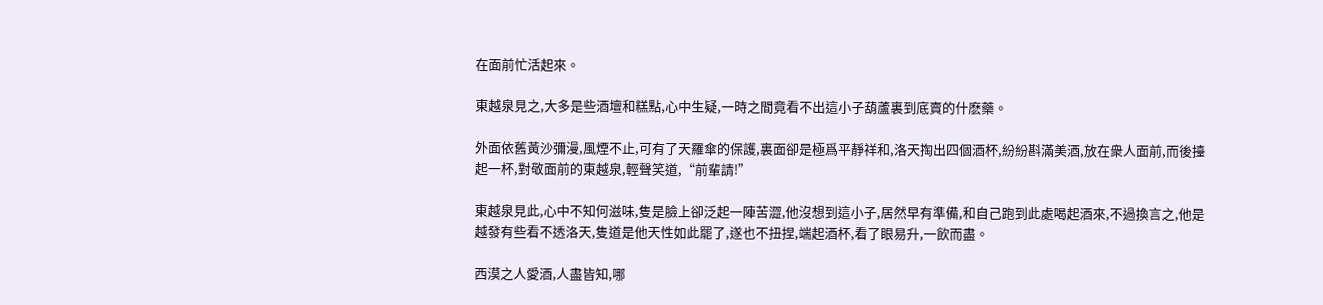在面前忙活起來。

東越泉見之,大多是些酒壇和糕點,心中生疑,一時之間竟看不出這小子葫蘆裏到底賣的什麽藥。

外面依舊黃沙彌漫,風煙不止,可有了天羅傘的保護,裏面卻是極爲平靜祥和,洛天掏出四個酒杯,紛紛斟滿美酒,放在衆人面前,而後擡起一杯,對敬面前的東越泉,輕聲笑道,“前輩請!”

東越泉見此,心中不知何滋味,隻是臉上卻泛起一陣苦澀,他沒想到這小子,居然早有準備,和自己跑到此處喝起酒來,不過換言之,他是越發有些看不透洛天,隻道是他天性如此罷了,遂也不扭捏,端起酒杯,看了眼易升,一飲而盡。

西漠之人愛酒,人盡皆知,哪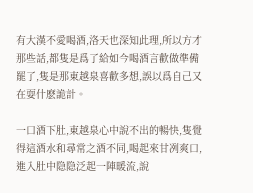有大漢不愛喝酒,洛天也深知此理,所以方才那些話,都隻是爲了給如今喝酒言歡做準備罷了,隻是那東越泉喜歡多想,誤以爲自己又在耍什麽詭計。

一口酒下肚,東越泉心中說不出的暢快,隻覺得這酒水和尋常之酒不同,喝起來甘冽爽口,進入肚中隐隐泛起一陣暖流,說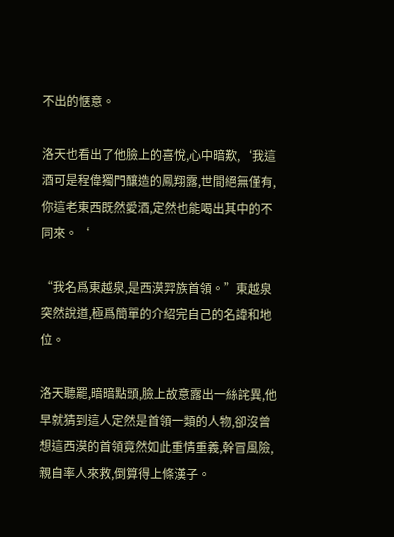不出的惬意。

洛天也看出了他臉上的喜悅,心中暗歎,‘我這酒可是程偉獨門釀造的鳳翔露,世間絕無僅有,你這老東西既然愛酒,定然也能喝出其中的不同來。‘

“我名爲東越泉,是西漠羿族首領。”東越泉突然說道,極爲簡單的介紹完自己的名諱和地位。

洛天聽罷,暗暗點頭,臉上故意露出一絲詫異,他早就猜到這人定然是首領一類的人物,卻沒曾想這西漠的首領竟然如此重情重義,幹冒風險,親自率人來救,倒算得上條漢子。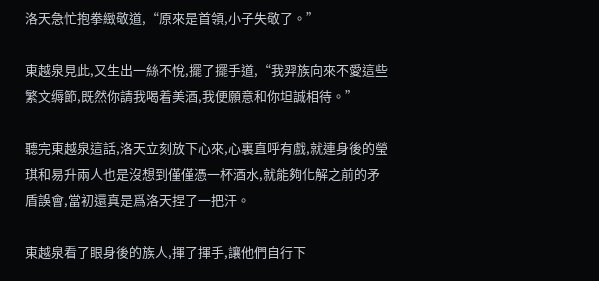洛天急忙抱拳緻敬道,“原來是首領,小子失敬了。”

東越泉見此,又生出一絲不悅,擺了擺手道,“我羿族向來不愛這些繁文缛節,既然你請我喝着美酒,我便願意和你坦誠相待。”

聽完東越泉這話,洛天立刻放下心來,心裏直呼有戲,就連身後的瑩琪和易升兩人也是沒想到僅僅憑一杯酒水,就能夠化解之前的矛盾誤會,當初還真是爲洛天捏了一把汗。

東越泉看了眼身後的族人,揮了揮手,讓他們自行下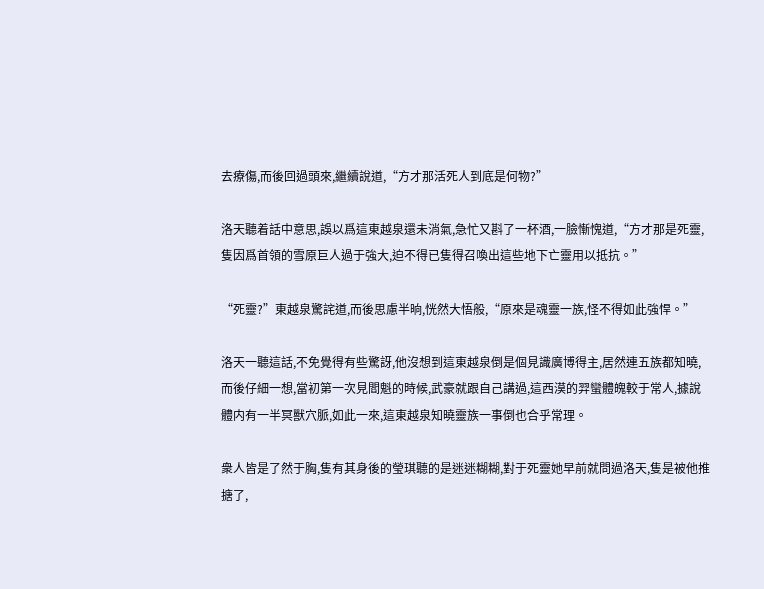去療傷,而後回過頭來,繼續說道,“方才那活死人到底是何物?”

洛天聽着話中意思,誤以爲這東越泉還未消氣,急忙又斟了一杯酒,一臉慚愧道,“方才那是死靈,隻因爲首領的雪原巨人過于強大,迫不得已隻得召喚出這些地下亡靈用以抵抗。”

“死靈?”東越泉驚詫道,而後思慮半晌,恍然大悟般,“原來是魂靈一族,怪不得如此強悍。”

洛天一聽這話,不免覺得有些驚訝,他沒想到這東越泉倒是個見識廣博得主,居然連五族都知曉,而後仔細一想,當初第一次見閻魁的時候,武豪就跟自己講過,這西漠的羿蠻體魄較于常人,據說體内有一半冥獸穴脈,如此一來,這東越泉知曉靈族一事倒也合乎常理。

衆人皆是了然于胸,隻有其身後的瑩琪聽的是迷迷糊糊,對于死靈她早前就問過洛天,隻是被他推搪了,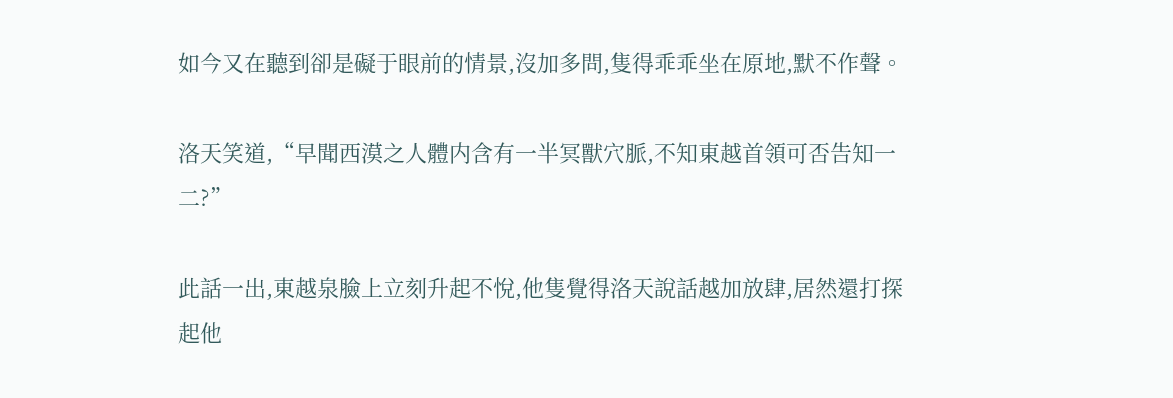如今又在聽到卻是礙于眼前的情景,沒加多問,隻得乖乖坐在原地,默不作聲。

洛天笑道,“早聞西漠之人體内含有一半冥獸穴脈,不知東越首領可否告知一二?”

此話一出,東越泉臉上立刻升起不悅,他隻覺得洛天說話越加放肆,居然還打探起他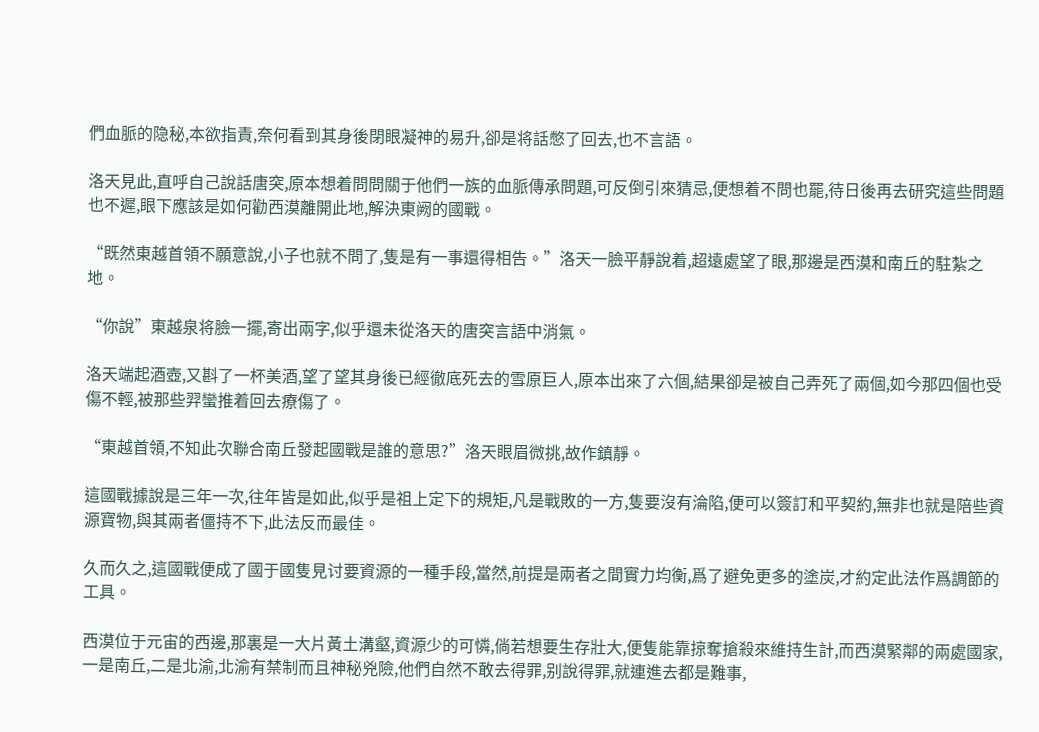們血脈的隐秘,本欲指責,奈何看到其身後閉眼凝神的易升,卻是将話憋了回去,也不言語。

洛天見此,直呼自己說話唐突,原本想着問問關于他們一族的血脈傳承問題,可反倒引來猜忌,便想着不問也罷,待日後再去研究這些問題也不遲,眼下應該是如何勸西漠離開此地,解決東阙的國戰。

“既然東越首領不願意說,小子也就不問了,隻是有一事還得相告。”洛天一臉平靜說着,超遠處望了眼,那邊是西漠和南丘的駐紮之地。

“你說”東越泉将臉一擺,寄出兩字,似乎還未從洛天的唐突言語中消氣。

洛天端起酒壺,又斟了一杯美酒,望了望其身後已經徹底死去的雪原巨人,原本出來了六個,結果卻是被自己弄死了兩個,如今那四個也受傷不輕,被那些羿蠻推着回去療傷了。

“東越首領,不知此次聯合南丘發起國戰是誰的意思?”洛天眼眉微挑,故作鎮靜。

這國戰據說是三年一次,往年皆是如此,似乎是祖上定下的規矩,凡是戰敗的一方,隻要沒有淪陷,便可以簽訂和平契約,無非也就是陪些資源寶物,與其兩者僵持不下,此法反而最佳。

久而久之,這國戰便成了國于國隻見讨要資源的一種手段,當然,前提是兩者之間實力均衡,爲了避免更多的塗炭,才約定此法作爲調節的工具。

西漠位于元宙的西邊,那裏是一大片黃土溝壑,資源少的可憐,倘若想要生存壯大,便隻能靠掠奪搶殺來維持生計,而西漠緊鄰的兩處國家,一是南丘,二是北渝,北渝有禁制而且神秘兇險,他們自然不敢去得罪,别說得罪,就連進去都是難事,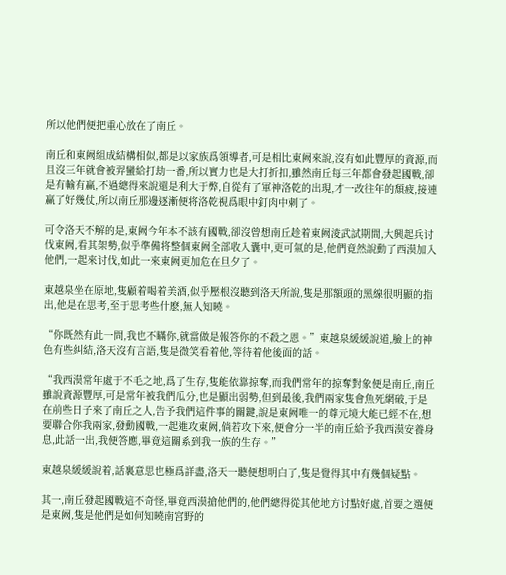所以他們便把重心放在了南丘。

南丘和東阙組成結構相似,都是以家族爲領導者,可是相比東阙來說,沒有如此豐厚的資源,而且沒三年就會被羿蠻給打劫一番,所以實力也是大打折扣,雖然南丘每三年都會發起國戰,卻是有輸有赢,不過總得來說還是利大于弊,自從有了軍神洛乾的出現,才一改往年的頹疲,接連赢了好幾仗,所以南丘那邊逐漸便将洛乾視爲眼中釘肉中刺了。

可令洛天不解的是,東阙今年本不該有國戰,卻沒曾想南丘趁着東阙淩武試期間,大興起兵讨伐東阙,看其架勢,似乎準備将整個東阙全部收入囊中,更可氣的是,他們竟然說動了西漠加入他們,一起來讨伐,如此一來東阙更加危在旦夕了。

東越泉坐在原地,隻顧着喝着美酒,似乎壓根沒聽到洛天所說,隻是那額頭的黑線很明顯的指出,他是在思考,至于思考些什麽,無人知曉。

“你既然有此一問,我也不瞞你,就當做是報答你的不殺之恩。”東越泉緩緩說道,臉上的神色有些糾結,洛天沒有言語,隻是微笑看着他,等待着他後面的話。

“我西漠常年處于不毛之地,爲了生存,隻能依靠掠奪,而我們常年的掠奪對象便是南丘,南丘雖說資源豐厚,可是常年被我們瓜分,也是顯出弱勢,但到最後,我們兩家隻會魚死網破,于是在前些日子來了南丘之人,告予我們這件事的關鍵,說是東阙唯一的尊元境大能已經不在,想要聯合你我兩家,發動國戰,一起進攻東阙,倘若攻下來,便會分一半的南丘給予我西漠安養身息,此話一出,我便答應,畢竟這關系到我一族的生存。”

東越泉緩緩說着,話裏意思也極爲詳盡,洛天一聽便想明白了,隻是覺得其中有幾個疑點。

其一,南丘發起國戰這不奇怪,畢竟西漠搶他們的,他們總得從其他地方讨點好處,首要之選便是東阙,隻是他們是如何知曉南宮野的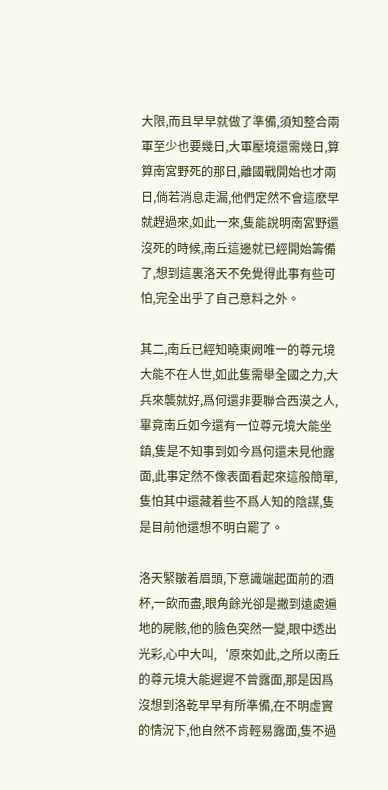大限,而且早早就做了準備,須知整合兩軍至少也要幾日,大軍壓境還需幾日,算算南宮野死的那日,離國戰開始也才兩日,倘若消息走漏,他們定然不會這麽早就趕過來,如此一來,隻能說明南宮野還沒死的時候,南丘這邊就已經開始籌備了,想到這裏洛天不免覺得此事有些可怕,完全出乎了自己意料之外。

其二,南丘已經知曉東阙唯一的尊元境大能不在人世,如此隻需舉全國之力,大兵來襲就好,爲何還非要聯合西漠之人,畢竟南丘如今還有一位尊元境大能坐鎮,隻是不知事到如今爲何還未見他露面,此事定然不像表面看起來這般簡單,隻怕其中還藏着些不爲人知的陰謀,隻是目前他還想不明白罷了。

洛天緊皺着眉頭,下意識端起面前的酒杯,一飲而盡,眼角餘光卻是撇到遠處遍地的屍骸,他的臉色突然一變,眼中透出光彩,心中大叫,‘原來如此,之所以南丘的尊元境大能遲遲不曾露面,那是因爲沒想到洛乾早早有所準備,在不明虛實的情況下,他自然不肯輕易露面,隻不過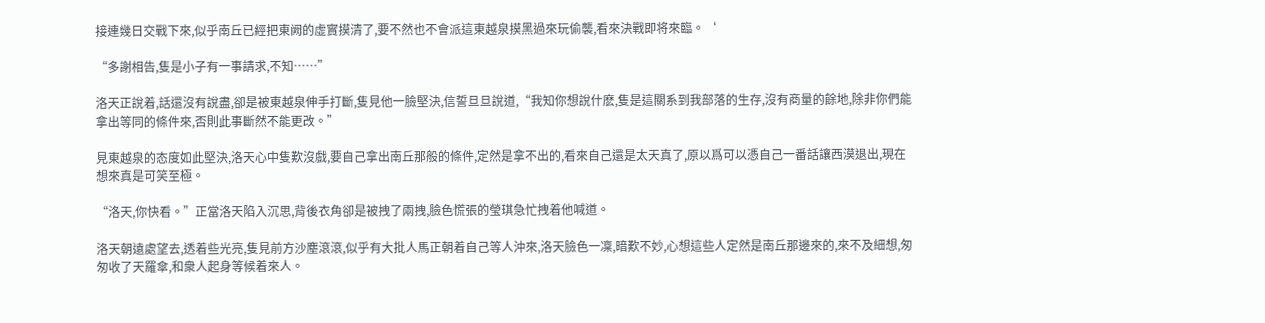接連幾日交戰下來,似乎南丘已經把東阙的虛實摸清了,要不然也不會派這東越泉摸黑過來玩偷襲,看來決戰即将來臨。‘

“多謝相告,隻是小子有一事請求,不知……”

洛天正說着,話還沒有說盡,卻是被東越泉伸手打斷,隻見他一臉堅決,信誓旦旦說道,“我知你想說什麽,隻是這關系到我部落的生存,沒有商量的餘地,除非你們能拿出等同的條件來,否則此事斷然不能更改。”

見東越泉的态度如此堅決,洛天心中隻歎沒戲,要自己拿出南丘那般的條件,定然是拿不出的,看來自己還是太天真了,原以爲可以憑自己一番話讓西漠退出,現在想來真是可笑至極。

“洛天,你快看。”正當洛天陷入沉思,背後衣角卻是被拽了兩拽,臉色慌張的瑩琪急忙拽着他喊道。

洛天朝遠處望去,透着些光亮,隻見前方沙塵滾滾,似乎有大批人馬正朝着自己等人沖來,洛天臉色一凜,暗歎不妙,心想這些人定然是南丘那邊來的,來不及細想,匆匆收了天羅傘,和衆人起身等候着來人。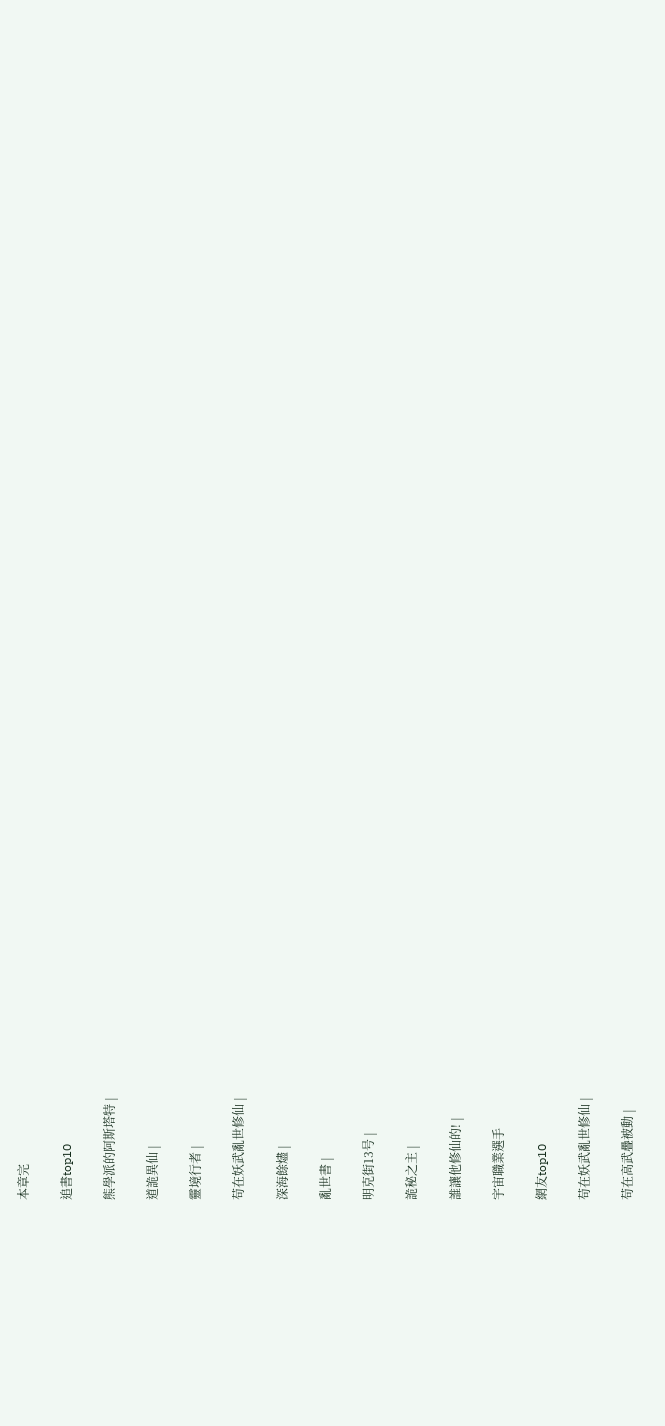本章完

追書top10

熊學派的阿斯塔特 |

道詭異仙 |

靈境行者 |

苟在妖武亂世修仙 |

深海餘燼 |

亂世書 |

明克街13号 |

詭秘之主 |

誰讓他修仙的! |

宇宙職業選手

網友top10

苟在妖武亂世修仙 |

苟在高武疊被動 |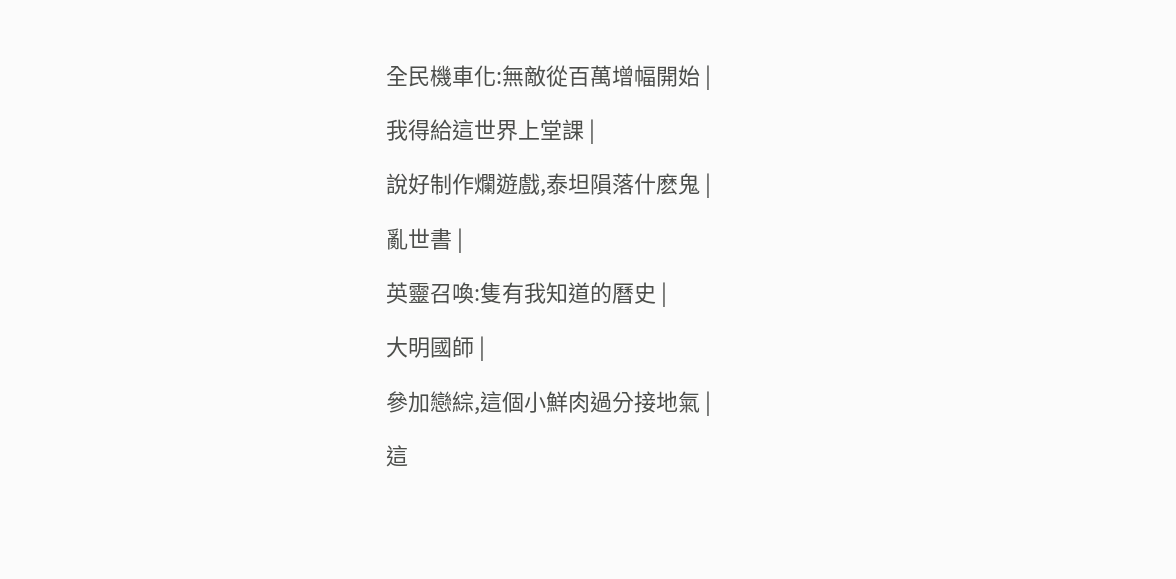全民機車化:無敵從百萬增幅開始 |

我得給這世界上堂課 |

說好制作爛遊戲,泰坦隕落什麽鬼 |

亂世書 |

英靈召喚:隻有我知道的曆史 |

大明國師 |

參加戀綜,這個小鮮肉過分接地氣 |

這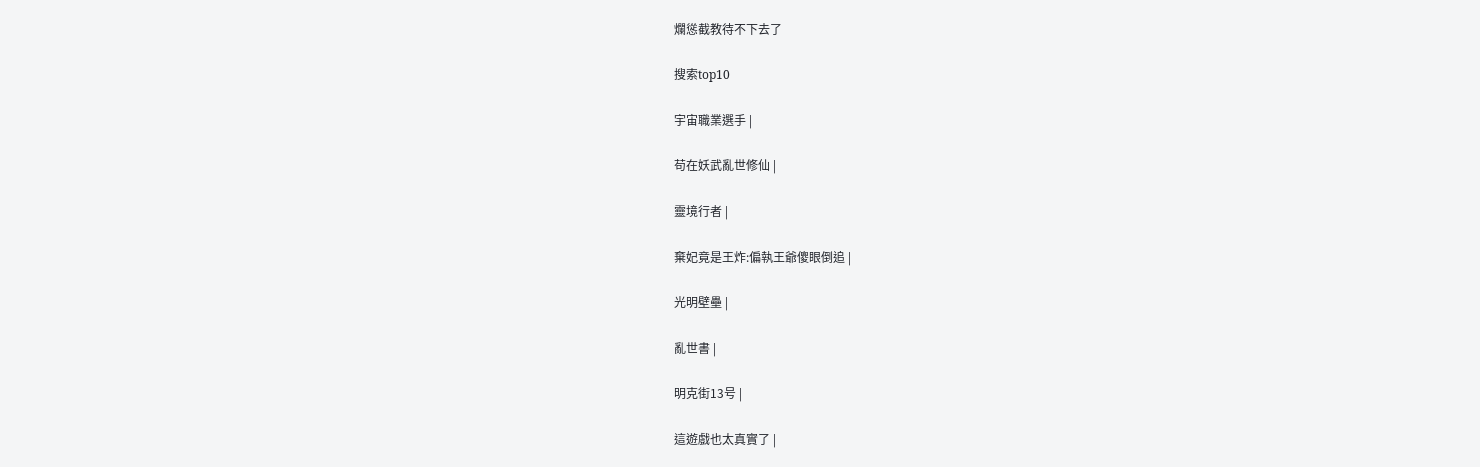爛慫截教待不下去了

搜索top10

宇宙職業選手 |

苟在妖武亂世修仙 |

靈境行者 |

棄妃竟是王炸:偏執王爺傻眼倒追 |

光明壁壘 |

亂世書 |

明克街13号 |

這遊戲也太真實了 |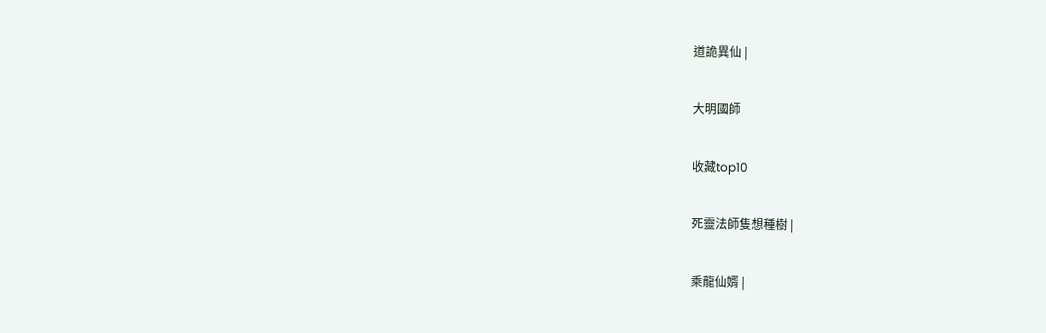道詭異仙 |

大明國師

收藏top10

死靈法師隻想種樹 |

乘龍仙婿 |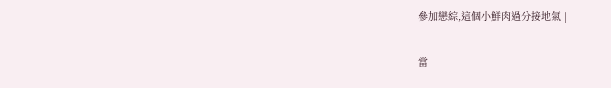參加戀綜,這個小鮮肉過分接地氣 |

當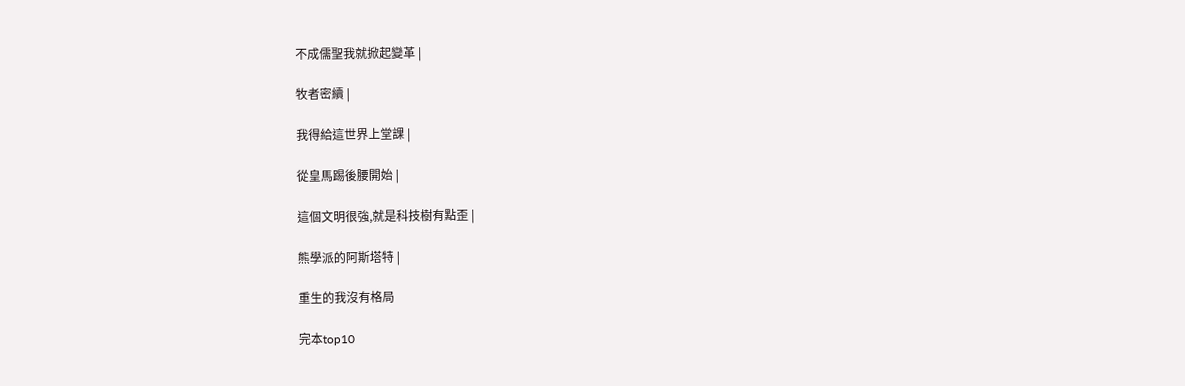不成儒聖我就掀起變革 |

牧者密續 |

我得給這世界上堂課 |

從皇馬踢後腰開始 |

這個文明很強,就是科技樹有點歪 |

熊學派的阿斯塔特 |

重生的我沒有格局

完本top10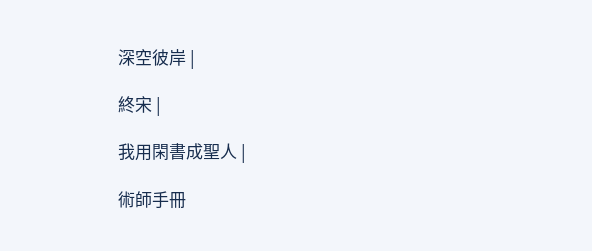深空彼岸 |

終宋 |

我用閑書成聖人 |

術師手冊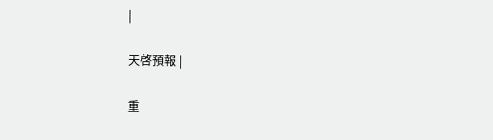|

天啓預報 |

重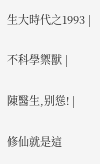生大時代之1993 |

不科學禦獸 |

陳醫生,别慫! |

修仙就是這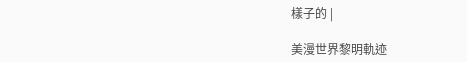樣子的 |

美漫世界黎明軌迹